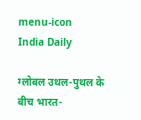menu-icon
India Daily

ग्लोबल उथल-पुथल के बीच भारत-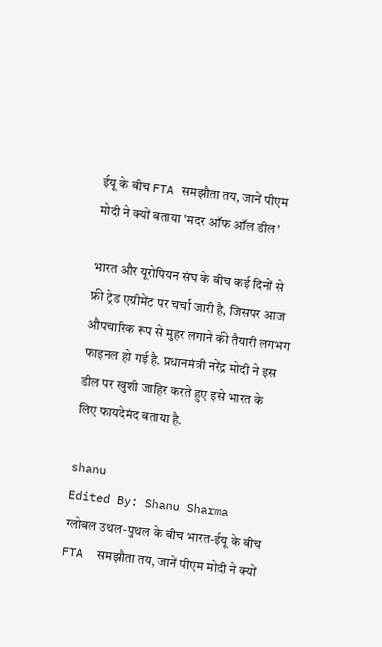ईयू के बीच FTA समझौता तय, जानें पीएम मोदी ने क्यों बताया 'मदर ऑफ ऑल डील'

भारत और यूरोपियन संघ के बीच कई दिनों से फ्री ट्रेड एग्रीमेंट पर चर्चा जारी है, जिसपर आज औपचारिक रूप से मुहर लगाने की तैयारी लगभग फाइनल हो गई है. प्रधानमंत्री नरेंद्र मोदी ने इस डील पर खुशी जाहिर करते हुए इसे भारत के लिए फायदेमंद बताया है.

shanu
Edited By: Shanu Sharma
ग्लोबल उथल-पुथल के बीच भारत-ईयू के बीच FTA  समझौता तय, जानें पीएम मोदी ने क्यों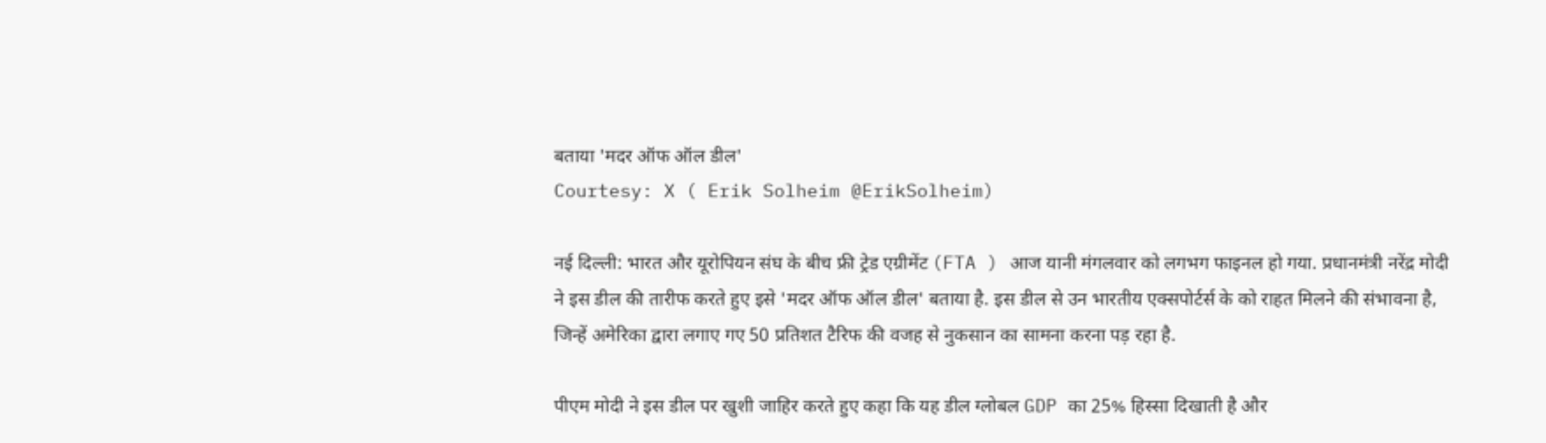बताया 'मदर ऑफ ऑल डील'
Courtesy: X ( Erik Solheim @ErikSolheim)

नई दिल्ली: भारत और यूरोपियन संघ के बीच फ्री ट्रेड एग्रीमेंट (FTA ) आज यानी मंगलवार को लगभग फाइनल हो गया. प्रधानमंत्री नरेंद्र मोदी ने इस डील की तारीफ करते हुए इसे 'मदर ऑफ ऑल डील' बताया है. इस डील से उन भारतीय एक्सपोर्टर्स के को राहत मिलने की संभावना है, जिन्हें अमेरिका द्वारा लगाए गए 50 प्रतिशत टैरिफ की वजह से नुकसान का सामना करना पड़ रहा है.

पीएम मोदी ने इस डील पर खुशी जाहिर करते हुए कहा कि यह डील ग्लोबल GDP का 25% हिस्सा दिखाती है और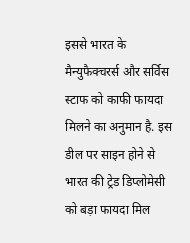इससे भारत के मैन्युफैक्चरर्स और सर्विस स्टाफ को काफी फायदा मिलने का अनुमान है. इस डील पर साइन होने से भारत की ट्रेड डिप्लोमेसी को बड़ा फायदा मिल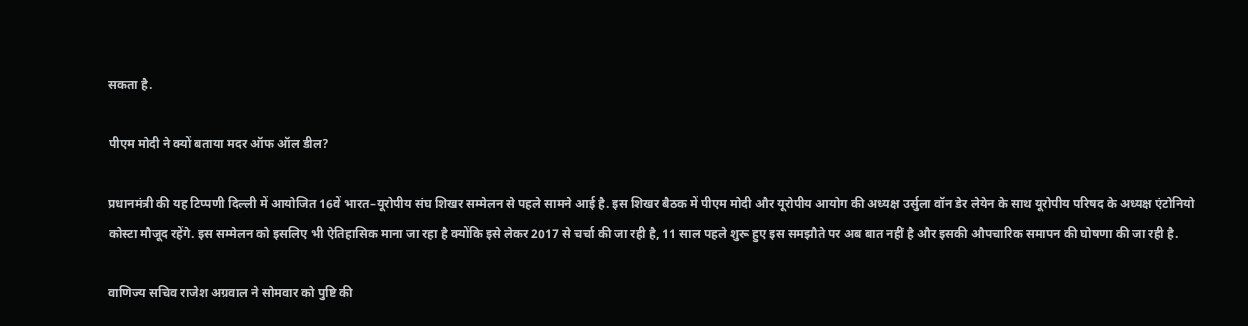सकता है.

पीएम मोदी ने क्यों बताया मदर ऑफ ऑल डील?

प्रधानमंत्री की यह टिप्पणी दिल्ली में आयोजित 16वें भारत–यूरोपीय संघ शिखर सम्मेलन से पहले सामने आई है. इस शिखर बैठक में पीएम मोदी और यूरोपीय आयोग की अध्यक्ष उर्सुला वॉन डेर लेयेन के साथ यूरोपीय परिषद के अध्यक्ष एंटोनियो कोस्टा मौजूद रहेंगे. इस सम्मेलन को इसलिए भी ऐतिहासिक माना जा रहा है क्योंकि इसे लेकर 2017 से चर्चा की जा रही है, 11 साल पहले शुरू हुए इस समझौते पर अब बात नहीं है और इसकी औपचारिक समापन की घोषणा की जा रही है.

वाणिज्य सचिव राजेश अग्रवाल ने सोमवार को पुष्टि की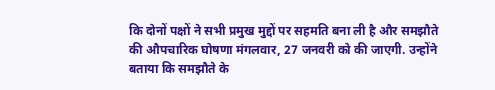कि दोनों पक्षों ने सभी प्रमुख मुद्दों पर सहमति बना ली है और समझौते की औपचारिक घोषणा मंगलवार, 27 जनवरी को की जाएगी. उन्होंने बताया कि समझौते के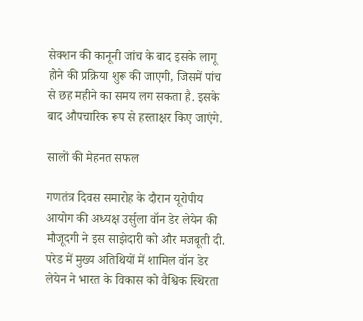सेक्शन की कानूनी जांच के बाद इसके लागू होने की प्रक्रिया शुरू की जाएगी, जिसमें पांच से छह महीने का समय लग सकता है. इसके बाद औपचारिक रूप से हस्ताक्षर किए जाएंगे.

सालों की मेहनत सफल

गणतंत्र दिवस समारोह के दौरान यूरोपीय आयोग की अध्यक्ष उर्सुला वॉन डेर लेयेन की मौजूदगी ने इस साझेदारी को और मजबूती दी. परेड में मुख्य अतिथियों में शामिल वॉन डेर लेयेन ने भारत के विकास को वैश्विक स्थिरता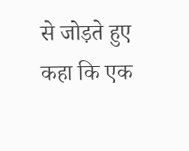से जोड़ते हुए कहा कि एक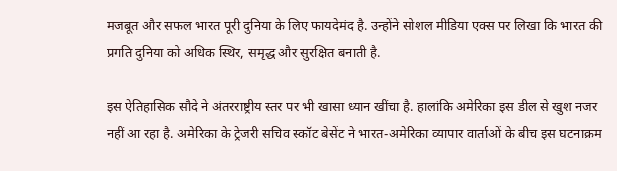मजबूत और सफल भारत पूरी दुनिया के लिए फायदेमंद है. उन्होंने सोशल मीडिया एक्स पर लिखा कि भारत की प्रगति दुनिया को अधिक स्थिर, समृद्ध और सुरक्षित बनाती है.

इस ऐतिहासिक सौदे ने अंतरराष्ट्रीय स्तर पर भी खासा ध्यान खींचा है. हालांकि अमेरिका इस डील से खुश नजर नहीं आ रहा है. अमेरिका के ट्रेजरी सचिव स्कॉट बेसेंट ने भारत-अमेरिका व्यापार वार्ताओं के बीच इस घटनाक्रम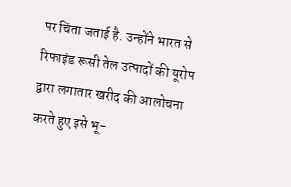पर चिंता जताई है. उन्होंने भारत से रिफाइंड रूसी तेल उत्पादों की यूरोप द्वारा लगातार खरीद की आलोचना करते हुए इसे भू-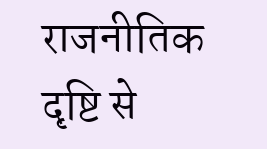राजनीतिक दृष्टि से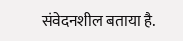संवेदनशील बताया है.